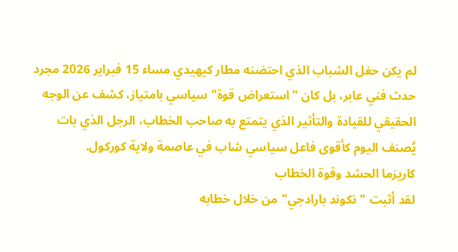لم يكن حفل الشباب الذي احتضنه مطار كيهيدي مساء 15 فبراير 2026 مجرد حدث فني عابر، بل كان "استعراض قوة" سياسي بامتياز، كشف عن الوجه الحقيقي للقيادة والتأثير الذي يتمتع به صاحب الخطاب، الرجل الذي بات يُصنف اليوم كأقوى فاعل سياسي شاب في عاصمة ولاية كوركول.
كاريزما الحشد وقوة الخطاب
لقد أثبت "نكوند بارادجي" من خلال خطابه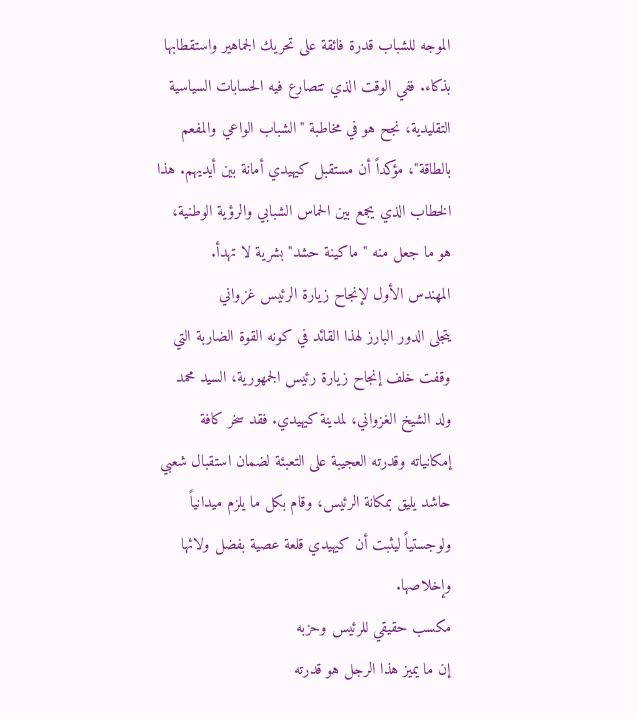الموجه للشباب قدرة فائقة على تحريك الجماهير واستقطابها بذكاء. ففي الوقت الذي تتصارع فيه الحسابات السياسية التقليدية، نجح هو في مخاطبة "الشباب الواعي والمفعم بالطاقة"، مؤكداً أن مستقبل كيهيدي أمانة بين أيديهم. هذا الخطاب الذي يجمع بين الحماس الشبابي والرؤية الوطنية، هو ما جعل منه "ماكينة حشد" بشرية لا تهدأ.
المهندس الأول لإنجاح زيارة الرئيس غزواني
يتجلى الدور البارز لهذا القائد في كونه القوة الضاربة التي وقفت خلف إنجاح زيارة رئيس الجمهورية، السيد محمد ولد الشيخ الغزواني، لمدينة كيهيدي. فقد سخر كافة إمكانياته وقدرته العجيبة على التعبئة لضمان استقبال شعبي حاشد يليق بمكانة الرئيس، وقام بكل ما يلزم ميدانياً ولوجستياً ليثبت أن كيهيدي قلعة عصية بفضل ولائها وإخلاصها.
مكسب حقيقي للرئيس وحزبه
إن ما يميز هذا الرجل هو قدرته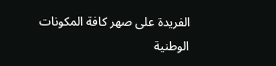الفريدة على صهر كافة المكونات الوطنية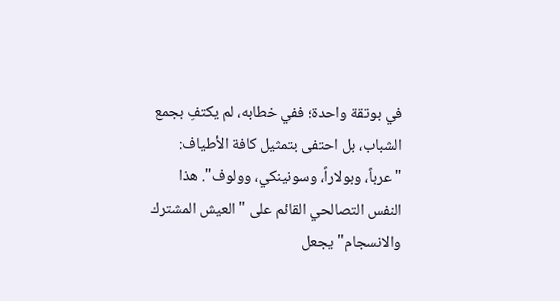في بوتقة واحدة؛ ففي خطابه، لم يكتفِ بجمع الشباب، بل احتفى بتمثيل كافة الأطياف: "عرباً، وبولاراً، وسونينكي، وولوف". هذا النفس التصالحي القائم على "العيش المشترك والانسجام" يجعل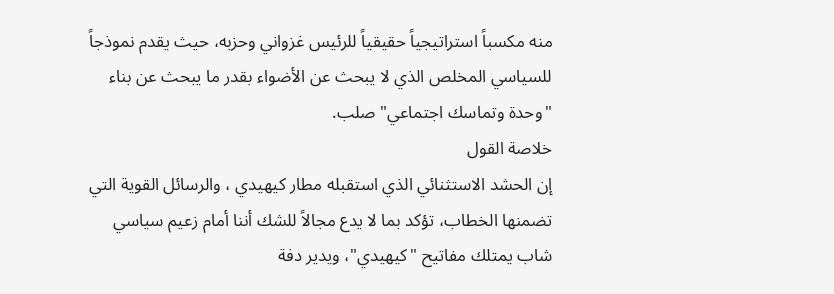منه مكسباً استراتيجياً حقيقياً للرئيس غزواني وحزبه، حيث يقدم نموذجاً للسياسي المخلص الذي لا يبحث عن الأضواء بقدر ما يبحث عن بناء "وحدة وتماسك اجتماعي" صلب.
خلاصة القول
إن الحشد الاستثنائي الذي استقبله مطار كيهيدي ، والرسائل القوية التي تضمنها الخطاب، تؤكد بما لا يدع مجالاً للشك أننا أمام زعيم سياسي شاب يمتلك مفاتيح "كيهيدي"، ويدير دفة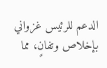الدعم للرئيس غزواني بإخلاص وتفانٍ، مما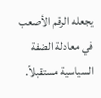يجعله الرقم الأصعب في معادلة الضفة السياسية مستقبلاً.